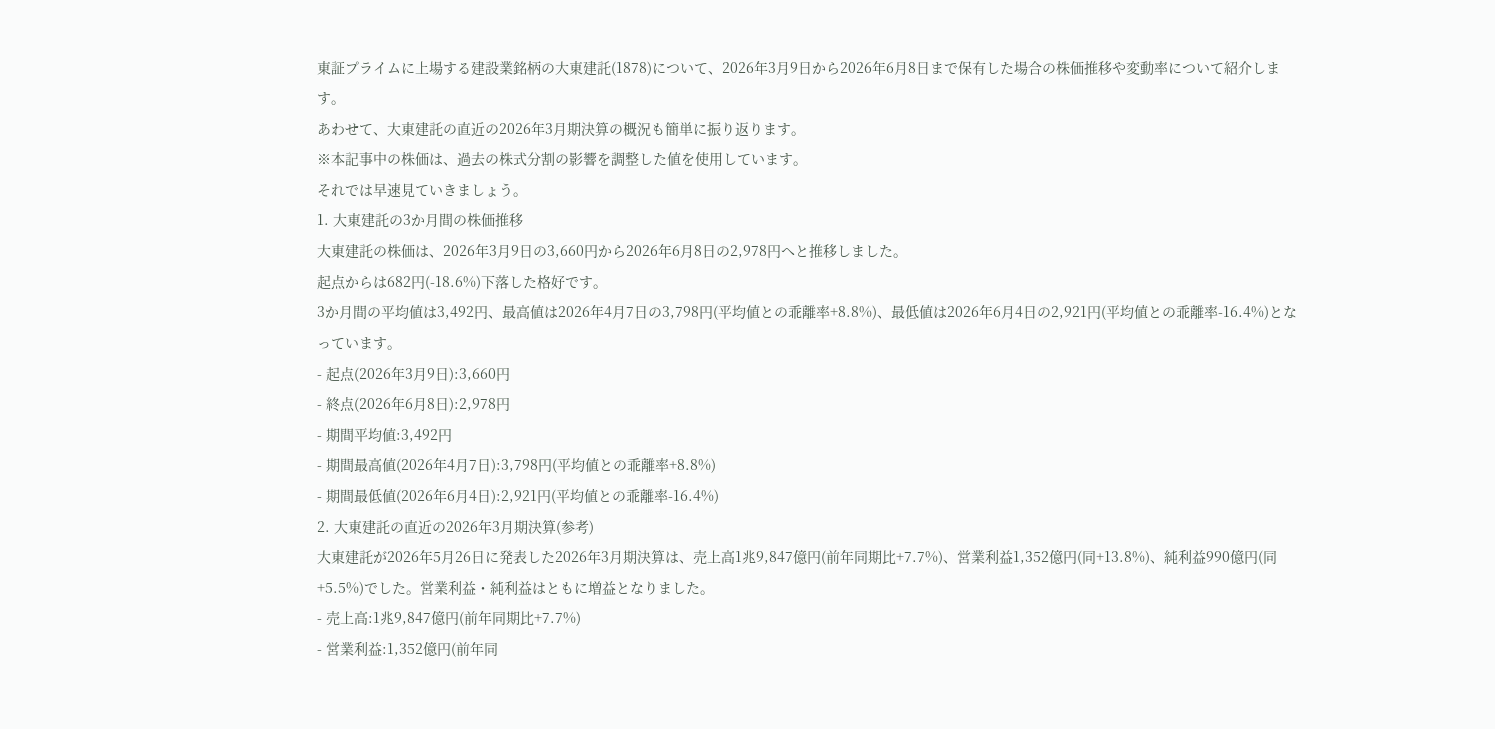東証プライムに上場する建設業銘柄の大東建託(1878)について、2026年3月9日から2026年6月8日まで保有した場合の株価推移や変動率について紹介します。
あわせて、大東建託の直近の2026年3月期決算の概況も簡単に振り返ります。
※本記事中の株価は、過去の株式分割の影響を調整した値を使用しています。
それでは早速見ていきましょう。
1. 大東建託の3か月間の株価推移
大東建託の株価は、2026年3月9日の3,660円から2026年6月8日の2,978円へと推移しました。
起点からは682円(-18.6%)下落した格好です。
3か月間の平均値は3,492円、最高値は2026年4月7日の3,798円(平均値との乖離率+8.8%)、最低値は2026年6月4日の2,921円(平均値との乖離率-16.4%)となっています。
- 起点(2026年3月9日):3,660円
- 終点(2026年6月8日):2,978円
- 期間平均値:3,492円
- 期間最高値(2026年4月7日):3,798円(平均値との乖離率+8.8%)
- 期間最低値(2026年6月4日):2,921円(平均値との乖離率-16.4%)
2. 大東建託の直近の2026年3月期決算(参考)
大東建託が2026年5月26日に発表した2026年3月期決算は、売上高1兆9,847億円(前年同期比+7.7%)、営業利益1,352億円(同+13.8%)、純利益990億円(同+5.5%)でした。営業利益・純利益はともに増益となりました。
- 売上高:1兆9,847億円(前年同期比+7.7%)
- 営業利益:1,352億円(前年同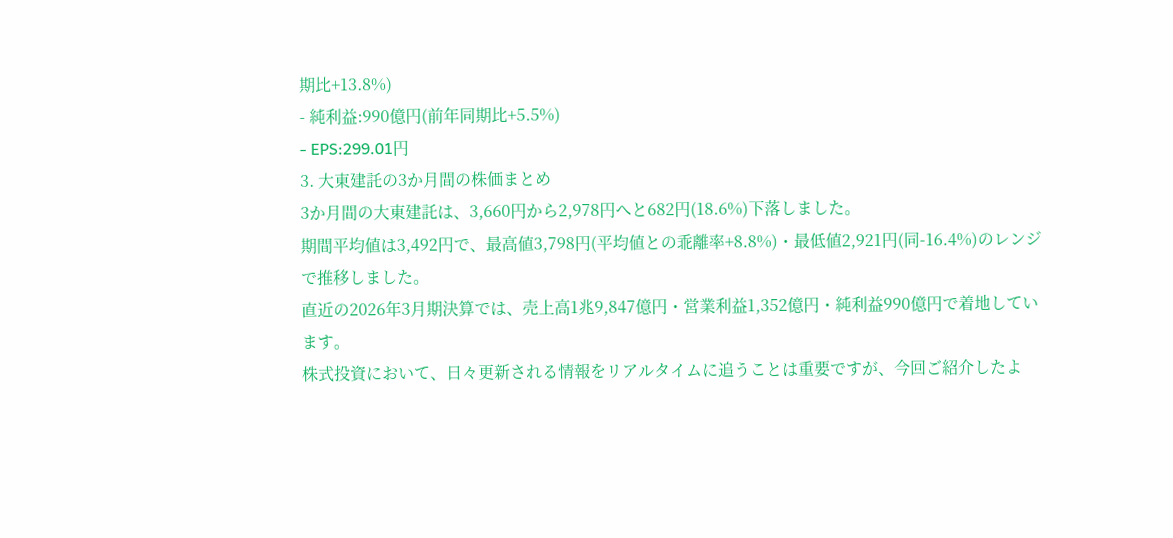期比+13.8%)
- 純利益:990億円(前年同期比+5.5%)
- EPS:299.01円
3. 大東建託の3か月間の株価まとめ
3か月間の大東建託は、3,660円から2,978円へと682円(18.6%)下落しました。
期間平均値は3,492円で、最高値3,798円(平均値との乖離率+8.8%)・最低値2,921円(同-16.4%)のレンジで推移しました。
直近の2026年3月期決算では、売上高1兆9,847億円・営業利益1,352億円・純利益990億円で着地しています。
株式投資において、日々更新される情報をリアルタイムに追うことは重要ですが、今回ご紹介したよ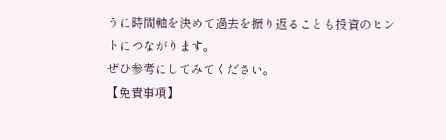うに時間軸を決めて過去を振り返ることも投資のヒントにつながります。
ぜひ参考にしてみてください。
【免責事項】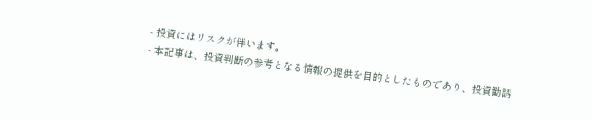- 投資にはリスクが伴います。
- 本記事は、投資判断の参考となる情報の提供を目的としたものであり、投資勧誘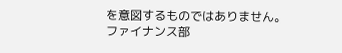を意図するものではありません。
ファイナンス部